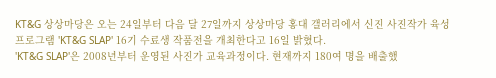KT&G 상상마당은 오는 24일부터 다음 달 27일까지 상상마당 홍대 갤러리에서 신진 사진작가 육성 프로그램 'KT&G SLAP' 16기 수료생 작품전을 개최한다고 16일 밝혔다.
'KT&G SLAP'은 2008년부터 운영된 사진가 교육과정이다. 현재까지 180여 명을 배출했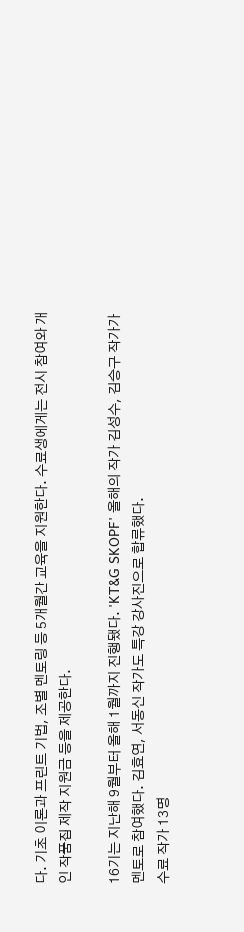다. 기초 이론과 프린트 기법, 조별 멘토링 등 5개월간 교육을 지원한다. 수료생에게는 전시 참여와 개인 작품집 제작 지원금 등을 제공한다.

16기는 지난해 9월부터 올해 1월까지 진행됐다. 'KT&G SKOPF' 올해의 작가 김성수, 김승구 작가가 멘토로 참여했다. 김효연, 서동신 작가도 특강 강사진으로 합류했다.
수료 작가 13명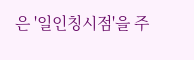은 '일인칭시점'을 주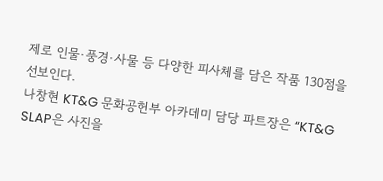제로 인물·풍경·사물 등 다양한 피사체를 담은 작품 130점을 선보인다.
나창현 KT&G 문화공헌부 아카데미 담당 파트장은 “KT&G SLAP은 사진을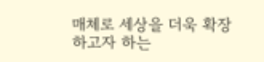매체로 세상을 더욱 확장하고자 하는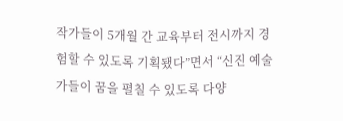작가들이 5개월 간 교육부터 전시까지 경험할 수 있도록 기획됐다”면서 “신진 예술가들이 꿈을 펼칠 수 있도록 다양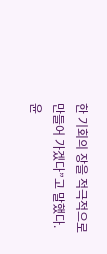한 기회의 장을 적극적으로 만들어 가겠다”고 말했다.
윤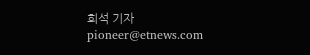희석 기자 pioneer@etnews.com